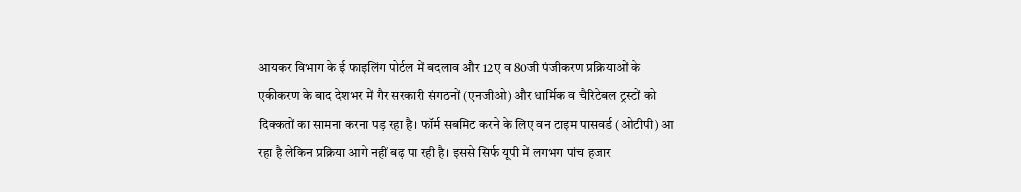आयकर विभाग के ई फाइलिंग पोर्टल में बदलाव और 12ए व 80जी पंजीकरण प्रक्रियाओं के एकीकरण के बाद देशभर में गैर सरकारी संगठनों (एनजीओ) और धार्मिक व चैरिटेबल ट्रस्टों को दिक्कतों का सामना करना पड़ रहा है। फॉर्म सबमिट करने के लिए वन टाइम पासवर्ड (ओटीपी) आ रहा है लेकिन प्रक्रिया आगे नहीं बढ़ पा रही है। इससे सिर्फ यूपी में लगभग पांच हजार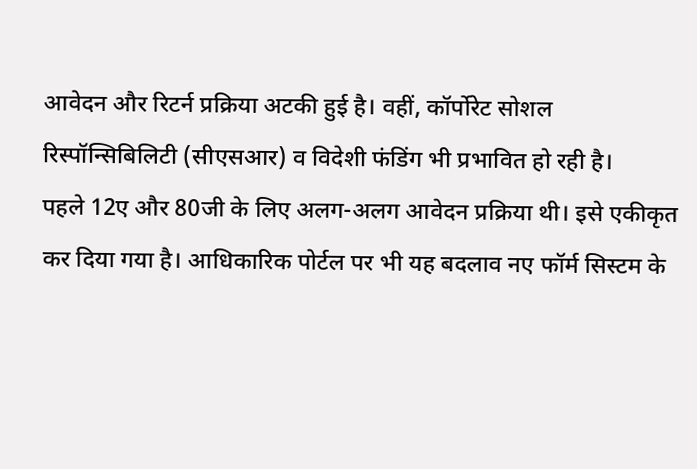आवेदन और रिटर्न प्रक्रिया अटकी हुई है। वहीं, कॉर्पोरेट सोशल रिस्पॉन्सिबिलिटी (सीएसआर) व विदेशी फंडिंग भी प्रभावित हो रही है।
पहले 12ए और 80जी के लिए अलग-अलग आवेदन प्रक्रिया थी। इसे एकीकृत कर दिया गया है। आधिकारिक पोर्टल पर भी यह बदलाव नए फॉर्म सिस्टम के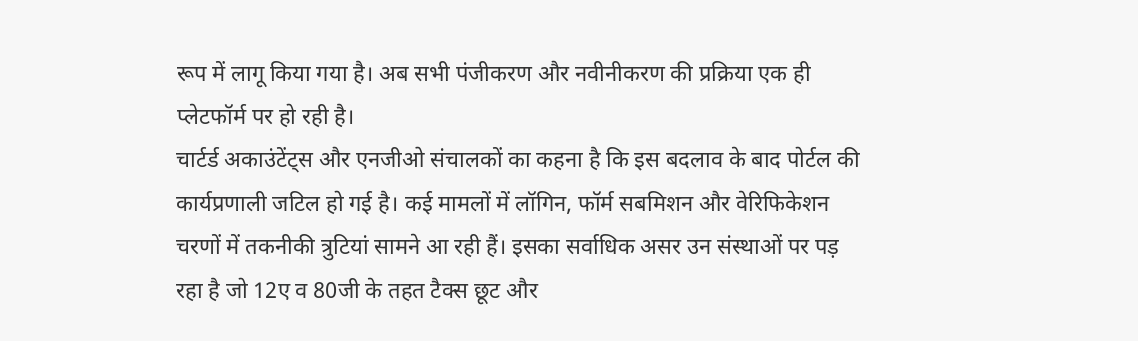रूप में लागू किया गया है। अब सभी पंजीकरण और नवीनीकरण की प्रक्रिया एक ही प्लेटफॉर्म पर हो रही है।
चार्टर्ड अकाउंटेंट्स और एनजीओ संचालकों का कहना है कि इस बदलाव के बाद पोर्टल की कार्यप्रणाली जटिल हो गई है। कई मामलों में लॉगिन, फॉर्म सबमिशन और वेरिफिकेशन चरणों में तकनीकी त्रुटियां सामने आ रही हैं। इसका सर्वाधिक असर उन संस्थाओं पर पड़ रहा है जो 12ए व 80जी के तहत टैक्स छूट और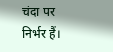चंदा पर निर्भर हैं।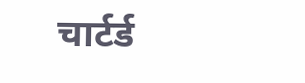चार्टर्ड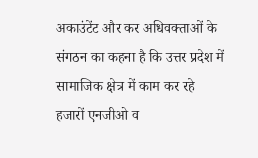अकाउंटेंट और कर अधिवक्ताओं के संगठन का कहना है कि उत्तर प्रदेश में सामाजिक क्षेत्र में काम कर रहे हजारों एनजीओ व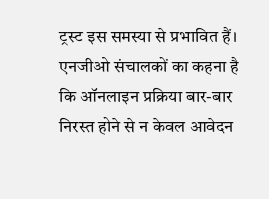ट्रस्ट इस समस्या से प्रभावित हैं। एनजीओ संचालकों का कहना है कि ऑनलाइन प्रक्रिया बार-बार निरस्त होने से न केवल आवेदन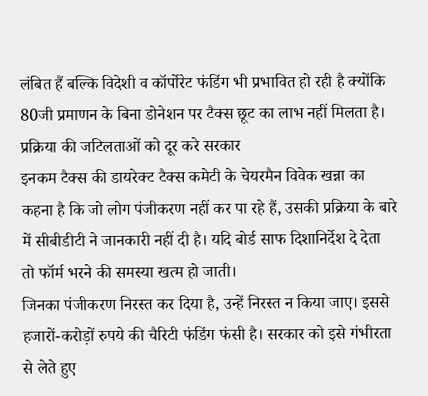लंबित हैं बल्कि विदेशी व कॉर्पोरेट फंडिंग भी प्रभावित हो रही है क्योंकि 80जी प्रमाणन के बिना डोनेशन पर टैक्स छूट का लाभ नहीं मिलता है।
प्रक्रिया की जटिलताओं को दूर करे सरकार
इनकम टैक्स की डायरेक्ट टैक्स कमेटी के चेयरमैन विवेक खन्ना का कहना है कि जो लोग पंजीकरण नहीं कर पा रहे हैं, उसकी प्रक्रिया के बारे में सीबीडीटी ने जानकारी नहीं दी है। यदि बोर्ड साफ दिशानिर्देश दे देता तो फॉर्म भरने की समस्या खत्म हो जाती।
जिनका पंजीकरण निरस्त कर दिया है, उन्हें निरस्त न किया जाए। इससे हजारों-करोड़ों रुपये की चैरिटी फंडिंग फंसी है। सरकार को इसे गंभीरता से लेते हुए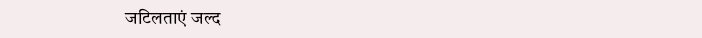जटिलताएं जल्द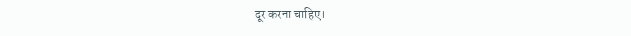दूर करना चाहिए।